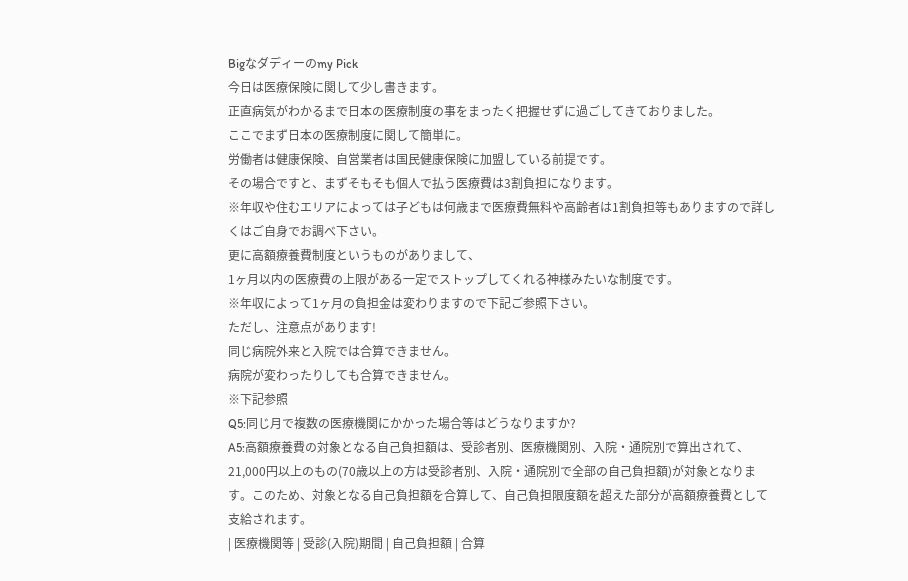Bigなダディーのmy Pick
今日は医療保険に関して少し書きます。
正直病気がわかるまで日本の医療制度の事をまったく把握せずに過ごしてきておりました。
ここでまず日本の医療制度に関して簡単に。
労働者は健康保険、自営業者は国民健康保険に加盟している前提です。
その場合ですと、まずそもそも個人で払う医療費は3割負担になります。
※年収や住むエリアによっては子どもは何歳まで医療費無料や高齢者は1割負担等もありますので詳しくはご自身でお調べ下さい。
更に高額療養費制度というものがありまして、
1ヶ月以内の医療費の上限がある一定でストップしてくれる神様みたいな制度です。
※年収によって1ヶ月の負担金は変わりますので下記ご参照下さい。
ただし、注意点があります!
同じ病院外来と入院では合算できません。
病院が変わったりしても合算できません。
※下記参照
Q5:同じ月で複数の医療機関にかかった場合等はどうなりますか?
A5:高額療養費の対象となる自己負担額は、受診者別、医療機関別、入院・通院別で算出されて、21,000円以上のもの(70歳以上の方は受診者別、入院・通院別で全部の自己負担額)が対象となります。このため、対象となる自己負担額を合算して、自己負担限度額を超えた部分が高額療養費として支給されます。
| 医療機関等 | 受診(入院)期間 | 自己負担額 | 合算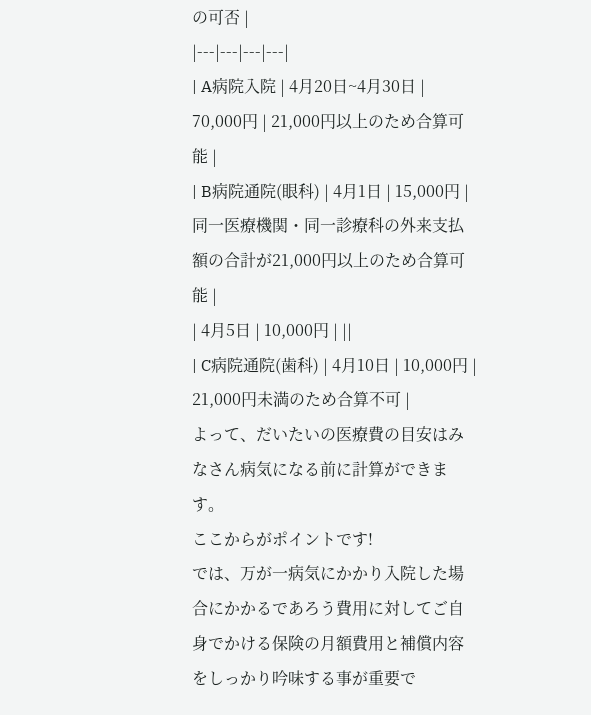の可否 |
|---|---|---|---|
| A病院入院 | 4月20日~4月30日 | 70,000円 | 21,000円以上のため合算可能 |
| B病院通院(眼科) | 4月1日 | 15,000円 | 同一医療機関・同一診療科の外来支払額の合計が21,000円以上のため合算可能 |
| 4月5日 | 10,000円 | ||
| C病院通院(歯科) | 4月10日 | 10,000円 | 21,000円未満のため合算不可 |
よって、だいたいの医療費の目安はみなさん病気になる前に計算ができます。
ここからがポイントです!
では、万が一病気にかかり入院した場合にかかるであろう費用に対してご自身でかける保険の月額費用と補償内容をしっかり吟味する事が重要で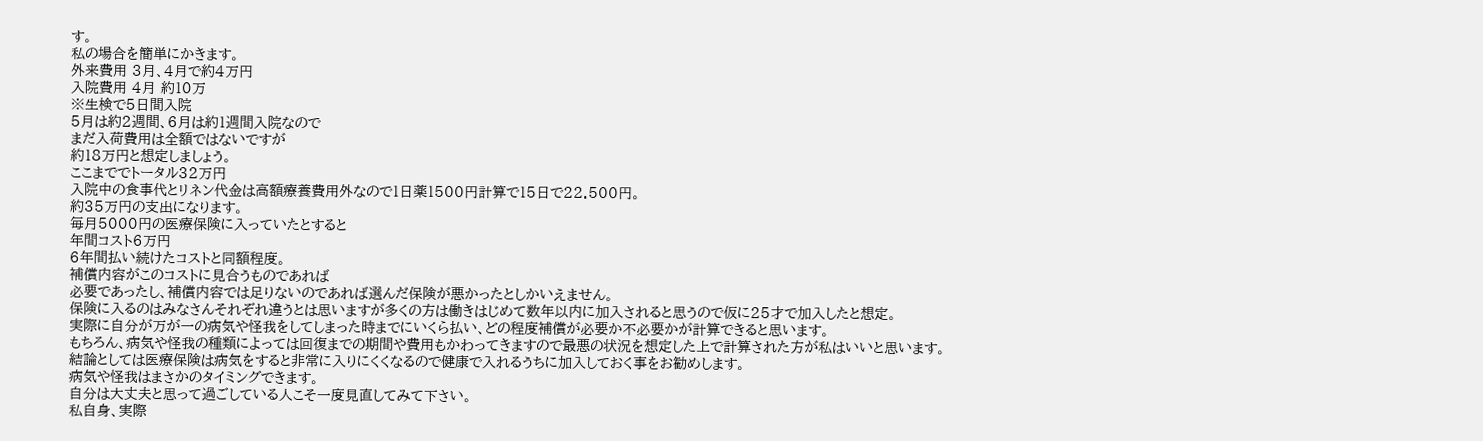す。
私の場合を簡単にかきます。
外来費用 3月、4月で約4万円
入院費用 4月 約10万
※生検で5日間入院
5月は約2週間、6月は約1週間入院なので
まだ入荷費用は全額ではないですが
約18万円と想定しましょう。
ここまででトータル32万円
入院中の食事代とリネン代金は高額療養費用外なので1日薬1500円計算で15日で22.500円。
約35万円の支出になります。
毎月5000円の医療保険に入っていたとすると
年間コスト6万円
6年間払い続けたコストと同額程度。
補償内容がこのコストに見合うものであれば
必要であったし、補償内容では足りないのであれば選んだ保険が悪かったとしかいえません。
保険に入るのはみなさんそれぞれ違うとは思いますが多くの方は働きはじめて数年以内に加入されると思うので仮に25才で加入したと想定。
実際に自分が万が一の病気や怪我をしてしまった時までにいくら払い、どの程度補償が必要か不必要かが計算できると思います。
もちろん、病気や怪我の種類によっては回復までの期間や費用もかわってきますので最悪の状況を想定した上で計算された方が私はいいと思います。
結論としては医療保険は病気をすると非常に入りにくくなるので健康で入れるうちに加入しておく事をお勧めします。
病気や怪我はまさかのタイミングできます。
自分は大丈夫と思って過ごしている人こそ一度見直してみて下さい。
私自身、実際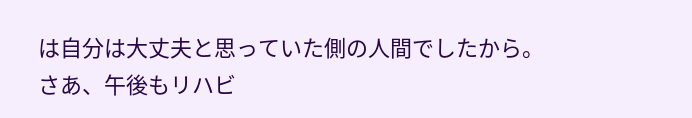は自分は大丈夫と思っていた側の人間でしたから。
さあ、午後もリハビ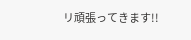リ頑張ってきます!!